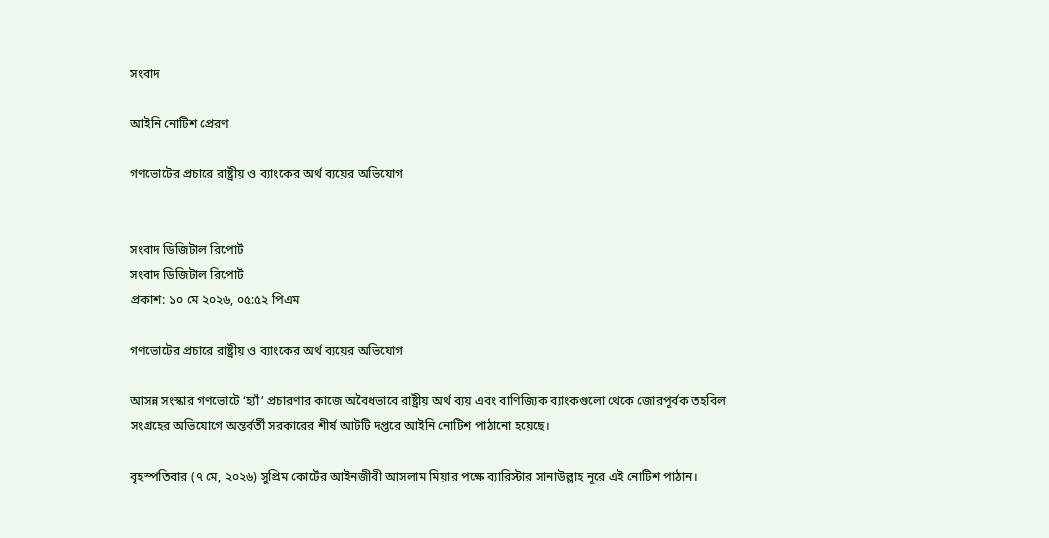সংবাদ

আইনি নোটিশ প্রেরণ

গণভোটের প্রচারে রাষ্ট্রীয় ও ব্যাংকের অর্থ ব্যয়ের অভিযোগ


সংবাদ ডিজিটাল রিপোর্ট
সংবাদ ডিজিটাল রিপোর্ট
প্রকাশ: ১০ মে ২০২৬, ০৫:৫২ পিএম

গণভোটের প্রচারে রাষ্ট্রীয় ও ব্যাংকের অর্থ ব্যয়ের অভিযোগ

আসন্ন সংস্কার গণভোটে ‘হ্যাঁ’ প্রচারণার কাজে অবৈধভাবে রাষ্ট্রীয় অর্থ ব্যয় এবং বাণিজ্যিক ব্যাংকগুলো থেকে জোরপূর্বক তহবিল সংগ্রহের অভিযোগে অন্তর্বর্তী সরকারের শীর্ষ আটটি দপ্তরে আইনি নোটিশ পাঠানো হয়েছে।

বৃহস্পতিবার (৭ মে, ২০২৬) সুপ্রিম কোর্টের আইনজীবী আসলাম মিয়ার পক্ষে ব্যারিস্টার সানাউল্লাহ নূরে এই নোটিশ পাঠান।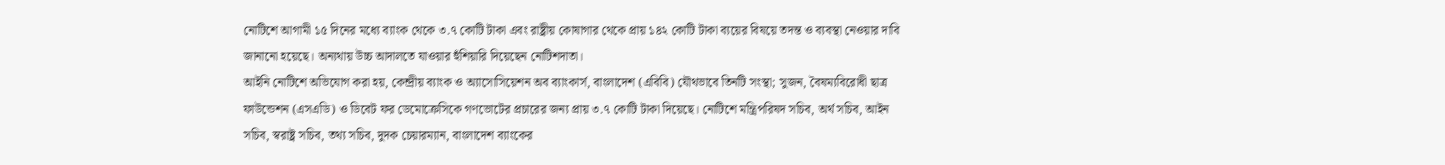নোটিশে আগামী ১৫ দিনের মধ্যে ব্যাংক থেকে ৩.৭ কোটি টাকা এবং রাষ্ট্রীয় কোষাগার থেকে প্রায় ১৪২ কোটি টাকা ব্যয়ের বিষয়ে তদন্ত ও ব্যবস্থা নেওয়ার দাবি জানানো হয়েছে। অন্যথায় উচ্চ আদালতে যাওয়ার হুঁশিয়ারি দিয়েছেন নোটিশদাতা।
আইনি নোটিশে অভিযোগ করা হয়, কেন্দ্রীয় ব্যাংক ও অ্যাসোসিয়েশন অব ব্যাংকার্স, বাংলাদেশ (এবিবি) যৌথভাবে তিনটি সংস্থা; সুজন, বৈষম্যবিরোধী ছাত্র ফাউন্ডেশন (এসএডি) ও ডিবেট ফর ডেমোক্রেসিকে গণভোটের প্রচারের জন্য প্রায় ৩.৭ কোটি টাকা দিয়েছে। নোটিশে মন্ত্রিপরিষদ সচিব, অর্থ সচিব, আইন সচিব, স্বরাষ্ট্র সচিব, তথ্য সচিব, দুদক চেয়ারম্যান, বাংলাদেশ ব্যাংকের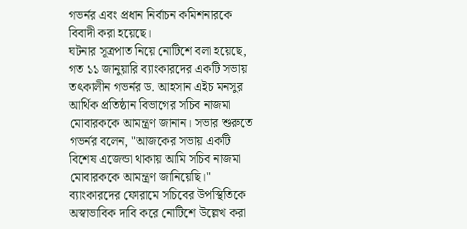গভর্নর এবং প্রধান নির্বাচন কমিশনারকে বিবাদী করা হয়েছে।
ঘটনার সূত্রপাত নিয়ে নোটিশে বলা হয়েছে, গত ১১ জানুয়ারি ব্যাংকারদের একটি সভায় তৎকালীন গভর্নর ড. আহসান এইচ মনসুর আর্থিক প্রতিষ্ঠান বিভাগের সচিব নাজমা মোবারককে আমন্ত্রণ জানান। সভার শুরুতে গভর্নর বলেন, "আজকের সভায় একটি বিশেষ এজেন্ডা থাকায় আমি সচিব নাজমা মোবারককে আমন্ত্রণ জানিয়েছি।"
ব্যাংকারদের ফোরামে সচিবের উপস্থিতিকে অস্বাভাবিক দাবি করে নোটিশে উল্লেখ করা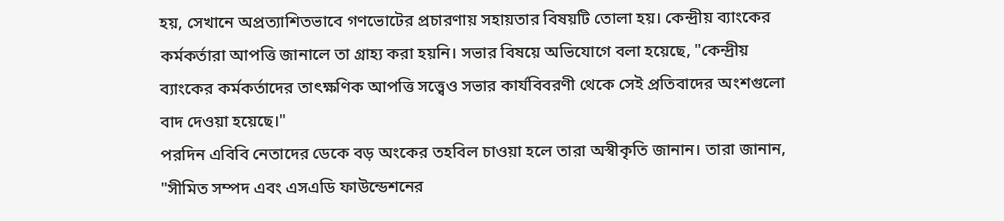হয়, সেখানে অপ্রত্যাশিতভাবে গণভোটের প্রচারণায় সহায়তার বিষয়টি তোলা হয়। কেন্দ্রীয় ব্যাংকের কর্মকর্তারা আপত্তি জানালে তা গ্রাহ্য করা হয়নি। সভার বিষয়ে অভিযোগে বলা হয়েছে, "কেন্দ্রীয় ব্যাংকের কর্মকর্তাদের তাৎক্ষণিক আপত্তি সত্ত্বেও সভার কার্যবিবরণী থেকে সেই প্রতিবাদের অংশগুলো বাদ দেওয়া হয়েছে।"
পরদিন এবিবি নেতাদের ডেকে বড় অংকের তহবিল চাওয়া হলে তারা অস্বীকৃতি জানান। তারা জানান, "সীমিত সম্পদ এবং এসএডি ফাউন্ডেশনের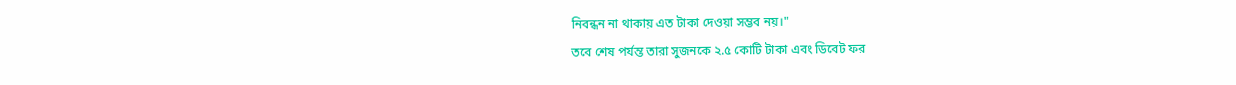নিবন্ধন না থাকায় এত টাকা দেওয়া সম্ভব নয়।"
তবে শেষ পর্যন্ত তারা সুজনকে ২.৫ কোটি টাকা এবং ডিবেট ফর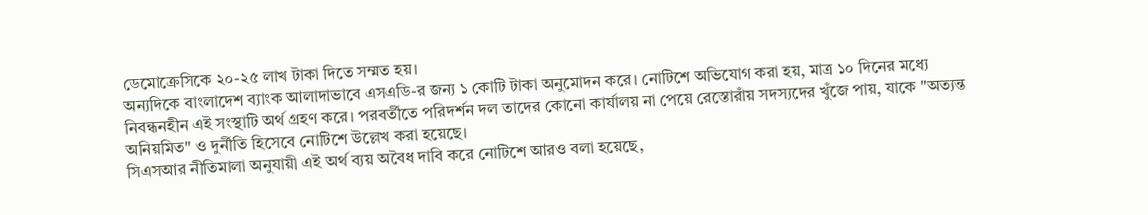ডেমোক্রেসিকে ২০-২৫ লাখ টাকা দিতে সম্মত হয়।
অন্যদিকে বাংলাদেশ ব্যাংক আলাদাভাবে এসএডি-র জন্য ১ কোটি টাকা অনুমোদন করে। নোটিশে অভিযোগ করা হয়, মাত্র ১০ দিনের মধ্যে নিবন্ধনহীন এই সংস্থাটি অর্থ গ্রহণ করে। পরবর্তীতে পরিদর্শন দল তাদের কোনো কার্যালয় না পেয়ে রেস্তোরাঁয় সদস্যদের খুঁজে পায়, যাকে "অত্যন্ত অনিয়মিত" ও দুর্নীতি হিসেবে নোটিশে উল্লেখ করা হয়েছে।
সিএসআর নীতিমালা অনুযায়ী এই অর্থ ব্যয় অবৈধ দাবি করে নোটিশে আরও বলা হয়েছে,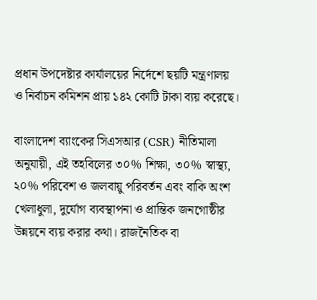প্রধান উপদেষ্টার কার্যালয়ের নির্দেশে ছয়টি মন্ত্রণালয় ও নির্বাচন কমিশন প্রায় ১৪২ কোটি টাকা ব্যয় করেছে।

বাংলাদেশ ব্যাংকের সিএসআর (CSR) নীতিমালা অনুযায়ী, এই তহবিলের ৩০% শিক্ষা, ৩০% স্বাস্থ্য, ২০% পরিবেশ ও জলবায়ু পরিবর্তন এবং বাকি অংশ খেলাধুলা, দুর্যোগ ব্যবস্থাপনা ও প্রান্তিক জনগোষ্ঠীর উন্নয়নে ব্যয় করার কথা। রাজনৈতিক বা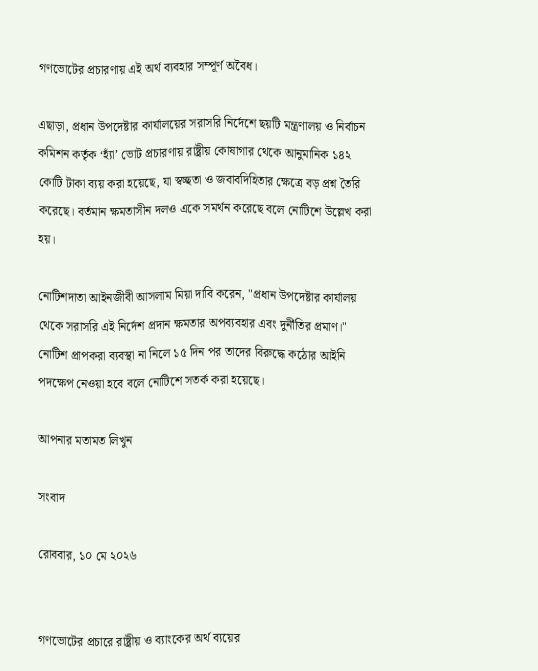গণভোটের প্রচারণায় এই অর্থ ব্যবহার সম্পূর্ণ অবৈধ।

এছাড়া, প্রধান উপদেষ্টার কার্যালয়ের সরাসরি নির্দেশে ছয়টি মন্ত্রণালয় ও নির্বাচন কমিশন কর্তৃক ‘হ্যাঁ’ ভোট প্রচারণায় রাষ্ট্রীয় কোষাগার থেকে আনুমানিক ১৪২ কোটি টাকা ব্যয় করা হয়েছে, যা স্বচ্ছতা ও জবাবদিহিতার ক্ষেত্রে বড় প্রশ্ন তৈরি করেছে। বর্তমান ক্ষমতাসীন দলও একে সমর্থন করেছে বলে নোটিশে উল্লেখ করা হয়।

নোটিশদাতা আইনজীবী আসলাম মিয়া দাবি করেন, "প্রধান উপদেষ্টার কার্যালয় থেকে সরাসরি এই নির্দেশ প্রদান ক্ষমতার অপব্যবহার এবং দুর্নীতির প্রমাণ।" নোটিশ প্রাপকরা ব্যবস্থা না নিলে ১৫ দিন পর তাদের বিরুদ্ধে কঠোর আইনি পদক্ষেপ নেওয়া হবে বলে নোটিশে সতর্ক করা হয়েছে।

আপনার মতামত লিখুন

সংবাদ

রোববার, ১০ মে ২০২৬


গণভোটের প্রচারে রাষ্ট্রীয় ও ব্যাংকের অর্থ ব্যয়ের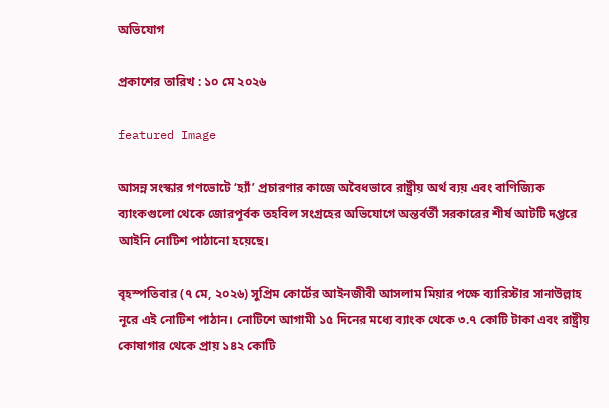অভিযোগ

প্রকাশের তারিখ : ১০ মে ২০২৬

featured Image

আসন্ন সংস্কার গণভোটে ‘হ্যাঁ’ প্রচারণার কাজে অবৈধভাবে রাষ্ট্রীয় অর্থ ব্যয় এবং বাণিজ্যিক ব্যাংকগুলো থেকে জোরপূর্বক তহবিল সংগ্রহের অভিযোগে অন্তর্বর্তী সরকারের শীর্ষ আটটি দপ্তরে আইনি নোটিশ পাঠানো হয়েছে।

বৃহস্পতিবার (৭ মে, ২০২৬) সুপ্রিম কোর্টের আইনজীবী আসলাম মিয়ার পক্ষে ব্যারিস্টার সানাউল্লাহ নূরে এই নোটিশ পাঠান। নোটিশে আগামী ১৫ দিনের মধ্যে ব্যাংক থেকে ৩.৭ কোটি টাকা এবং রাষ্ট্রীয় কোষাগার থেকে প্রায় ১৪২ কোটি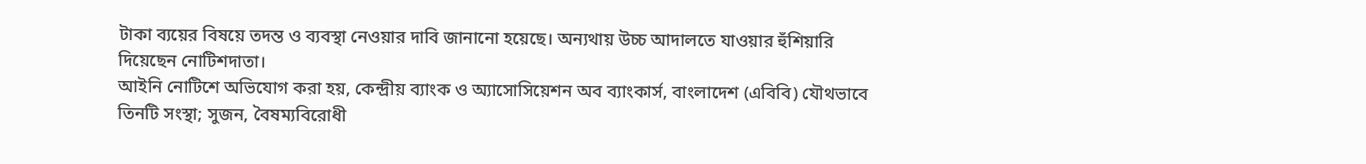টাকা ব্যয়ের বিষয়ে তদন্ত ও ব্যবস্থা নেওয়ার দাবি জানানো হয়েছে। অন্যথায় উচ্চ আদালতে যাওয়ার হুঁশিয়ারি দিয়েছেন নোটিশদাতা।
আইনি নোটিশে অভিযোগ করা হয়, কেন্দ্রীয় ব্যাংক ও অ্যাসোসিয়েশন অব ব্যাংকার্স, বাংলাদেশ (এবিবি) যৌথভাবে তিনটি সংস্থা; সুজন, বৈষম্যবিরোধী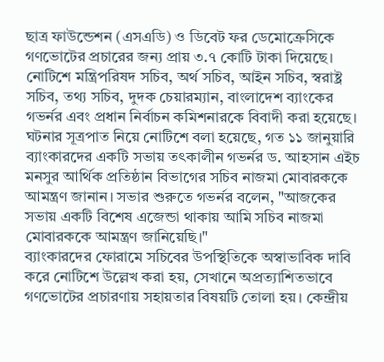ছাত্র ফাউন্ডেশন (এসএডি) ও ডিবেট ফর ডেমোক্রেসিকে গণভোটের প্রচারের জন্য প্রায় ৩.৭ কোটি টাকা দিয়েছে। নোটিশে মন্ত্রিপরিষদ সচিব, অর্থ সচিব, আইন সচিব, স্বরাষ্ট্র সচিব, তথ্য সচিব, দুদক চেয়ারম্যান, বাংলাদেশ ব্যাংকের গভর্নর এবং প্রধান নির্বাচন কমিশনারকে বিবাদী করা হয়েছে।
ঘটনার সূত্রপাত নিয়ে নোটিশে বলা হয়েছে, গত ১১ জানুয়ারি ব্যাংকারদের একটি সভায় তৎকালীন গভর্নর ড. আহসান এইচ মনসুর আর্থিক প্রতিষ্ঠান বিভাগের সচিব নাজমা মোবারককে আমন্ত্রণ জানান। সভার শুরুতে গভর্নর বলেন, "আজকের সভায় একটি বিশেষ এজেন্ডা থাকায় আমি সচিব নাজমা মোবারককে আমন্ত্রণ জানিয়েছি।"
ব্যাংকারদের ফোরামে সচিবের উপস্থিতিকে অস্বাভাবিক দাবি করে নোটিশে উল্লেখ করা হয়, সেখানে অপ্রত্যাশিতভাবে গণভোটের প্রচারণায় সহায়তার বিষয়টি তোলা হয়। কেন্দ্রীয়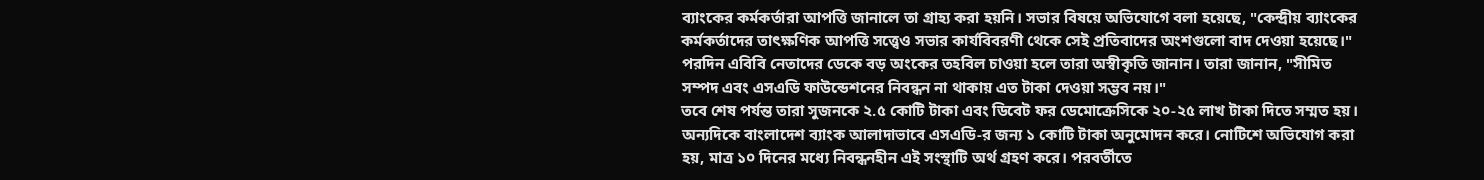ব্যাংকের কর্মকর্তারা আপত্তি জানালে তা গ্রাহ্য করা হয়নি। সভার বিষয়ে অভিযোগে বলা হয়েছে, "কেন্দ্রীয় ব্যাংকের কর্মকর্তাদের তাৎক্ষণিক আপত্তি সত্ত্বেও সভার কার্যবিবরণী থেকে সেই প্রতিবাদের অংশগুলো বাদ দেওয়া হয়েছে।"
পরদিন এবিবি নেতাদের ডেকে বড় অংকের তহবিল চাওয়া হলে তারা অস্বীকৃতি জানান। তারা জানান, "সীমিত সম্পদ এবং এসএডি ফাউন্ডেশনের নিবন্ধন না থাকায় এত টাকা দেওয়া সম্ভব নয়।"
তবে শেষ পর্যন্ত তারা সুজনকে ২.৫ কোটি টাকা এবং ডিবেট ফর ডেমোক্রেসিকে ২০-২৫ লাখ টাকা দিতে সম্মত হয়।
অন্যদিকে বাংলাদেশ ব্যাংক আলাদাভাবে এসএডি-র জন্য ১ কোটি টাকা অনুমোদন করে। নোটিশে অভিযোগ করা হয়, মাত্র ১০ দিনের মধ্যে নিবন্ধনহীন এই সংস্থাটি অর্থ গ্রহণ করে। পরবর্তীতে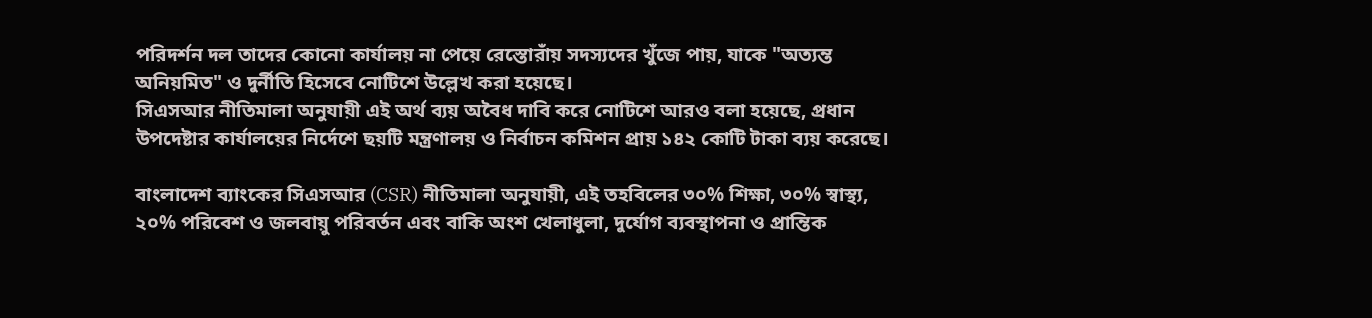পরিদর্শন দল তাদের কোনো কার্যালয় না পেয়ে রেস্তোরাঁয় সদস্যদের খুঁজে পায়, যাকে "অত্যন্ত অনিয়মিত" ও দুর্নীতি হিসেবে নোটিশে উল্লেখ করা হয়েছে।
সিএসআর নীতিমালা অনুযায়ী এই অর্থ ব্যয় অবৈধ দাবি করে নোটিশে আরও বলা হয়েছে, প্রধান উপদেষ্টার কার্যালয়ের নির্দেশে ছয়টি মন্ত্রণালয় ও নির্বাচন কমিশন প্রায় ১৪২ কোটি টাকা ব্যয় করেছে।

বাংলাদেশ ব্যাংকের সিএসআর (CSR) নীতিমালা অনুযায়ী, এই তহবিলের ৩০% শিক্ষা, ৩০% স্বাস্থ্য, ২০% পরিবেশ ও জলবায়ু পরিবর্তন এবং বাকি অংশ খেলাধুলা, দুর্যোগ ব্যবস্থাপনা ও প্রান্তিক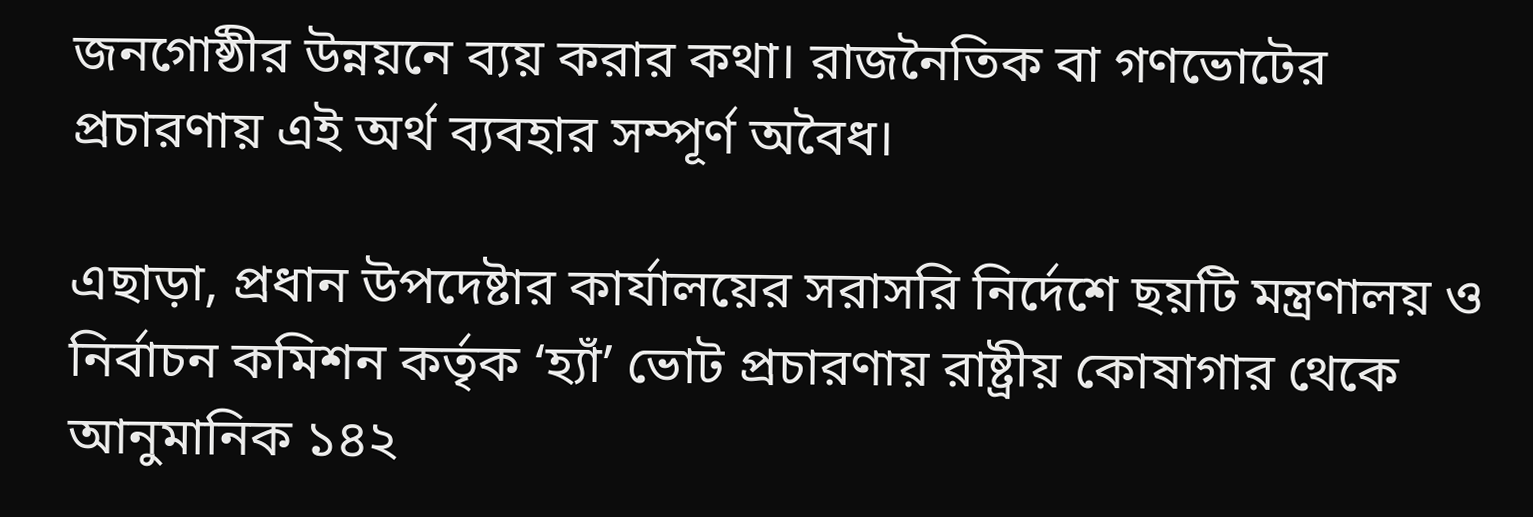জনগোষ্ঠীর উন্নয়নে ব্যয় করার কথা। রাজনৈতিক বা গণভোটের প্রচারণায় এই অর্থ ব্যবহার সম্পূর্ণ অবৈধ।

এছাড়া, প্রধান উপদেষ্টার কার্যালয়ের সরাসরি নির্দেশে ছয়টি মন্ত্রণালয় ও নির্বাচন কমিশন কর্তৃক ‘হ্যাঁ’ ভোট প্রচারণায় রাষ্ট্রীয় কোষাগার থেকে আনুমানিক ১৪২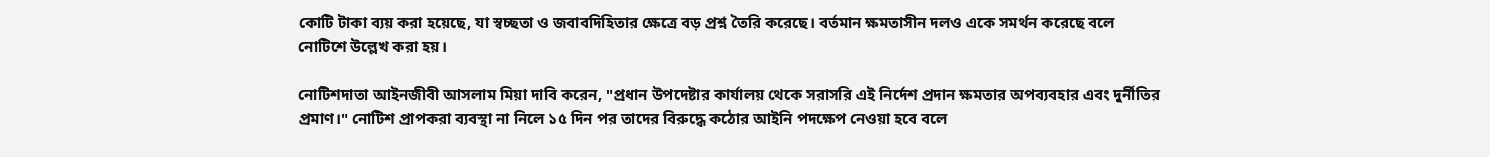কোটি টাকা ব্যয় করা হয়েছে, যা স্বচ্ছতা ও জবাবদিহিতার ক্ষেত্রে বড় প্রশ্ন তৈরি করেছে। বর্তমান ক্ষমতাসীন দলও একে সমর্থন করেছে বলে নোটিশে উল্লেখ করা হয়।

নোটিশদাতা আইনজীবী আসলাম মিয়া দাবি করেন, "প্রধান উপদেষ্টার কার্যালয় থেকে সরাসরি এই নির্দেশ প্রদান ক্ষমতার অপব্যবহার এবং দুর্নীতির প্রমাণ।" নোটিশ প্রাপকরা ব্যবস্থা না নিলে ১৫ দিন পর তাদের বিরুদ্ধে কঠোর আইনি পদক্ষেপ নেওয়া হবে বলে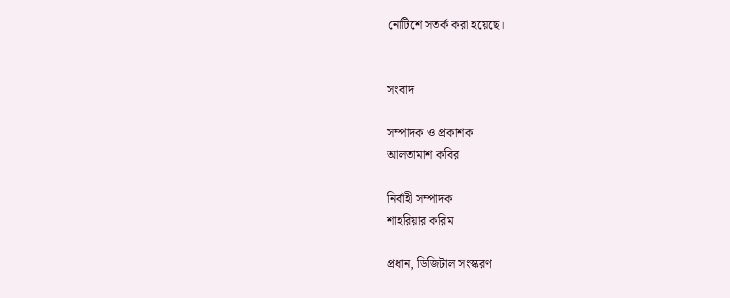নোটিশে সতর্ক করা হয়েছে।


সংবাদ

সম্পাদক ও প্রকাশক
আলতামাশ কবির

নির্বাহী সম্পাদক
শাহরিয়ার করিম

প্রধান, ডিজিটাল সংস্করণ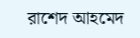রাশেদ আহমেদ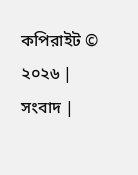কপিরাইট © ২০২৬ | সংবাদ |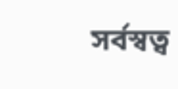সর্বস্বত্ব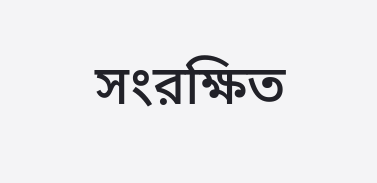সংরক্ষিত